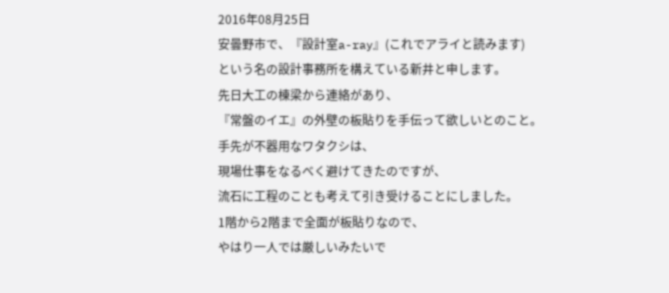2016年08月25日
安曇野市で、『設計室a-ray』(これでアライと読みます)
という名の設計事務所を構えている新井と申します。
先日大工の棟梁から連絡があり、
『常盤のイエ』の外壁の板貼りを手伝って欲しいとのこと。
手先が不器用なワタクシは、
現場仕事をなるべく避けてきたのですが、
流石に工程のことも考えて引き受けることにしました。
1階から2階まで全面が板貼りなので、
やはり一人では厳しいみたいで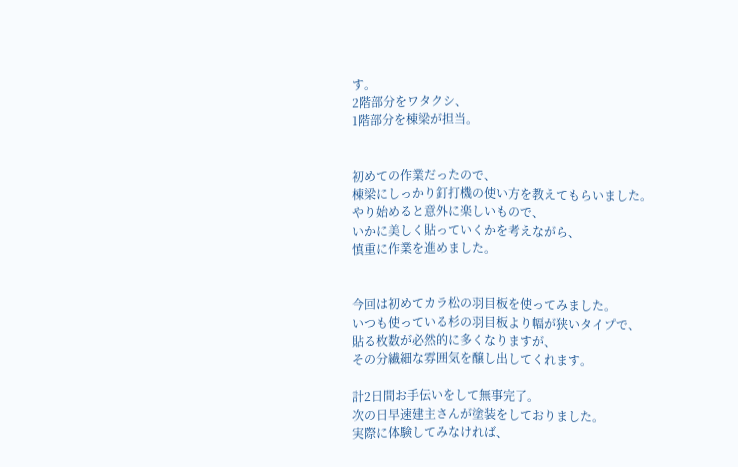す。
2階部分をワタクシ、
1階部分を棟梁が担当。


初めての作業だったので、
棟梁にしっかり釘打機の使い方を教えてもらいました。
やり始めると意外に楽しいもので、
いかに美しく貼っていくかを考えながら、
慎重に作業を進めました。


今回は初めてカラ松の羽目板を使ってみました。
いつも使っている杉の羽目板より幅が狭いタイプで、
貼る枚数が必然的に多くなりますが、
その分繊細な雰囲気を醸し出してくれます。

計2日間お手伝いをして無事完了。
次の日早速建主さんが塗装をしておりました。
実際に体験してみなければ、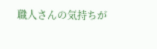職人さんの気持ちが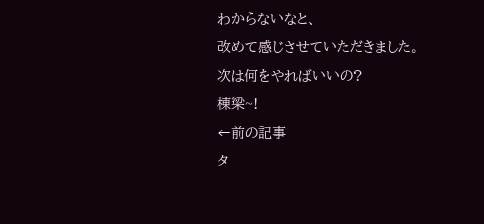わからないなと、
改めて感じさせていただきました。
次は何をやればいいの?
棟梁~!
←前の記事
タ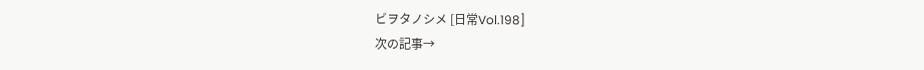ビヲタノシメ [日常Vol.198]
次の記事→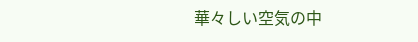華々しい空気の中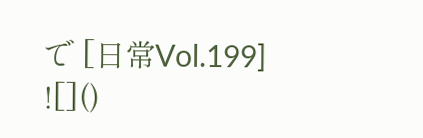で [日常Vol.199]
![]()